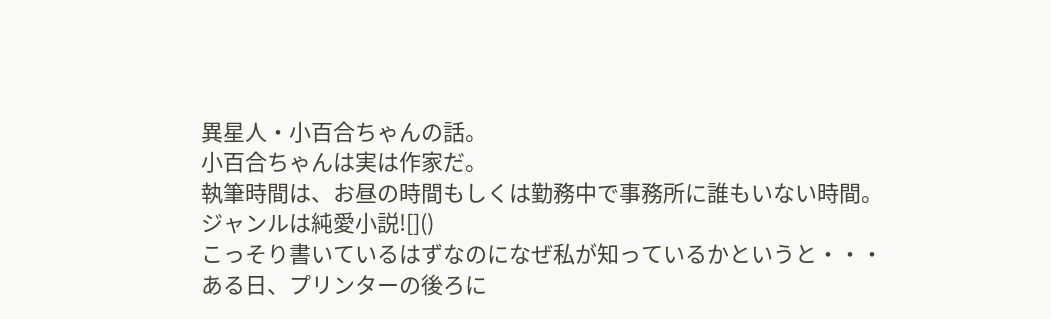異星人・小百合ちゃんの話。
小百合ちゃんは実は作家だ。
執筆時間は、お昼の時間もしくは勤務中で事務所に誰もいない時間。
ジャンルは純愛小説![]()
こっそり書いているはずなのになぜ私が知っているかというと・・・
ある日、プリンターの後ろに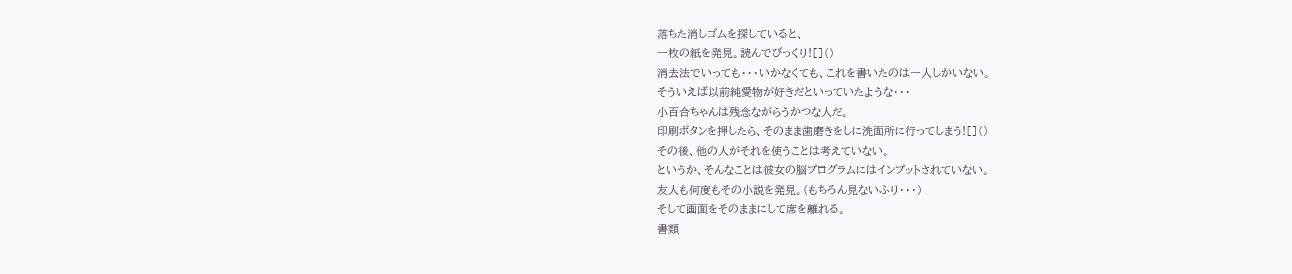落ちた消しゴムを探していると、
一枚の紙を発見。読んでびっくり![]()
消去法でいっても・・・いかなくても、これを書いたのは一人しかいない。
そういえば以前純愛物が好きだといっていたような・・・
小百合ちゃんは残念ながらうかつな人だ。
印刷ボタンを押したら、そのまま歯磨きをしに洗面所に行ってしまう![]()
その後、他の人がそれを使うことは考えていない。
というか、そんなことは彼女の脳プログラムにはインプットされていない。
友人も何度もその小説を発見。(もちろん見ないふり・・・)
そして画面をそのままにして席を離れる。
書類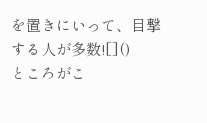を置きにいって、目撃する人が多数![]()
ところがこ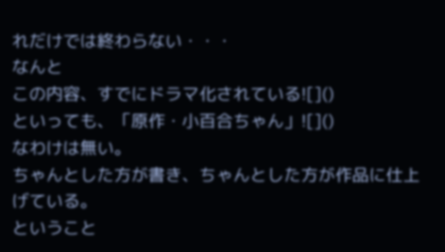れだけでは終わらない・・・
なんと
この内容、すでにドラマ化されている![]()
といっても、「原作・小百合ちゃん」![]()
なわけは無い。
ちゃんとした方が書き、ちゃんとした方が作品に仕上げている。
ということ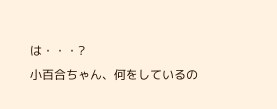は・・・?
小百合ちゃん、何をしているの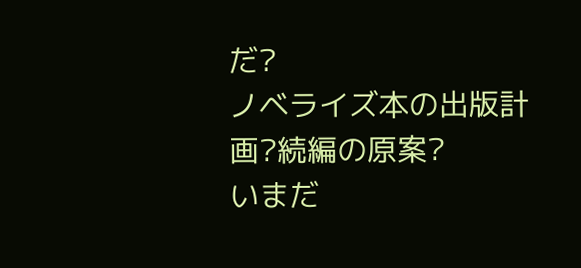だ?
ノベライズ本の出版計画?続編の原案?
いまだ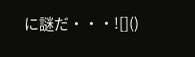に謎だ・・・![]()